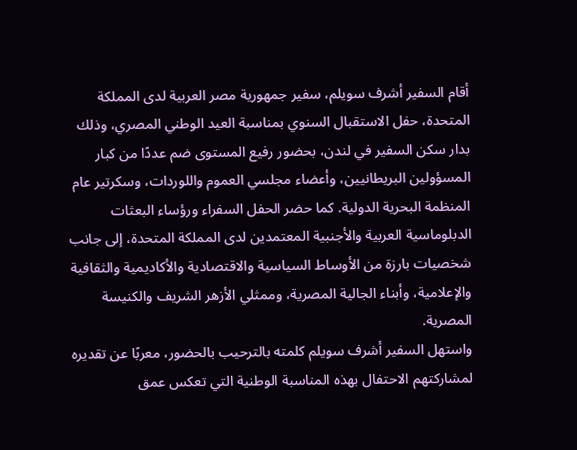أقام السفير أشرف سويلم، سفير جمهورية مصر العربية لدى المملكة المتحدة، حفل الاستقبال السنوي بمناسبة العيد الوطني المصري، وذلك بدار سكن السفير في لندن، بحضور رفيع المستوى ضم عددًا من كبار المسؤولين البريطانيين، وأعضاء مجلسي العموم واللوردات، وسكرتير عام المنظمة البحرية الدولية. كما حضر الحفل السفراء ورؤساء البعثات الدبلوماسية العربية والأجنبية المعتمدين لدى المملكة المتحدة، إلى جانب شخصيات بارزة من الأوساط السياسية والاقتصادية والأكاديمية والثقافية والإعلامية، وأبناء الجالية المصرية، وممثلي الأزهر الشريف والكنيسة المصرية.
واستهل السفير أشرف سويلم كلمته بالترحيب بالحضور، معربًا عن تقديره لمشاركتهم الاحتفال بهذه المناسبة الوطنية التي تعكس عمق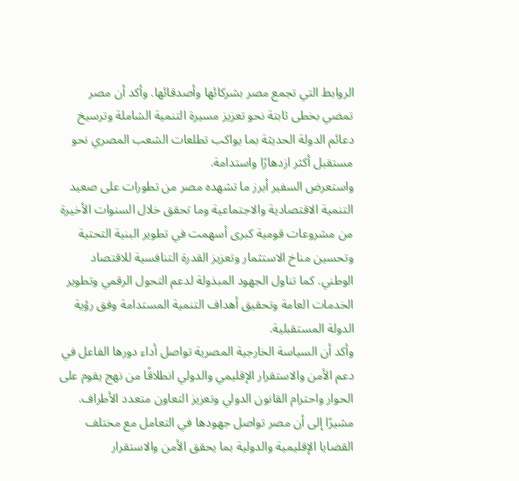الروابط التي تجمع مصر بشركائها وأصدقائها. وأكد أن مصر تمضي بخطى ثابتة نحو تعزيز مسيرة التنمية الشاملة وترسيخ دعائم الدولة الحديثة بما يواكب تطلعات الشعب المصري نحو مستقبل أكثر ازدهارًا واستدامة.
واستعرض السفير أبرز ما تشهده مصر من تطورات على صعيد التنمية الاقتصادية والاجتماعية وما تحقق خلال السنوات الأخيرة من مشروعات قومية كبرى أسهمت في تطوير البنية التحتية وتحسين مناخ الاستثمار وتعزيز القدرة التنافسية للاقتصاد الوطني. كما تناول الجهود المبذولة لدعم التحول الرقمي وتطوير الخدمات العامة وتحقيق أهداف التنمية المستدامة وفق رؤية الدولة المستقبلية.
وأكد أن السياسة الخارجية المصرية تواصل أداء دورها الفاعل في دعم الأمن والاستقرار الإقليمي والدولي انطلاقًا من نهج يقوم على الحوار واحترام القانون الدولي وتعزيز التعاون متعدد الأطراف. مشيرًا إلى أن مصر تواصل جهودها في التعامل مع مختلف القضايا الإقليمية والدولية بما يحقق الأمن والاستقرار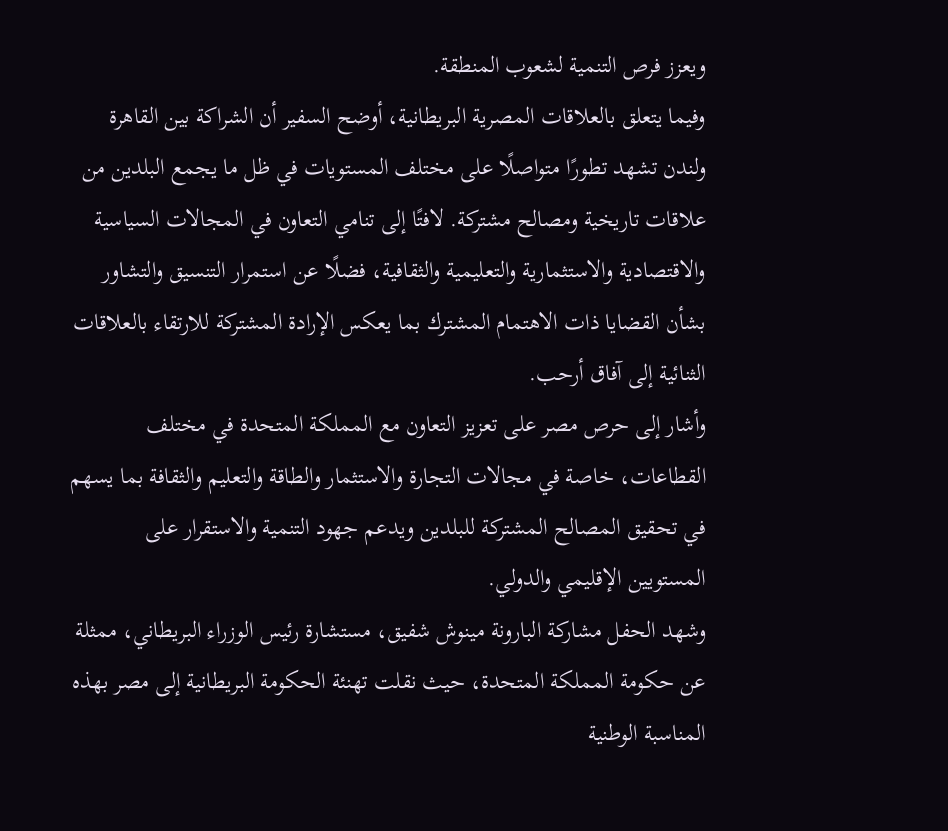ويعزز فرص التنمية لشعوب المنطقة.
وفيما يتعلق بالعلاقات المصرية البريطانية، أوضح السفير أن الشراكة بين القاهرة ولندن تشهد تطورًا متواصلًا على مختلف المستويات في ظل ما يجمع البلدين من علاقات تاريخية ومصالح مشتركة. لافتًا إلى تنامي التعاون في المجالات السياسية والاقتصادية والاستثمارية والتعليمية والثقافية، فضلًا عن استمرار التنسيق والتشاور بشأن القضايا ذات الاهتمام المشترك بما يعكس الإرادة المشتركة للارتقاء بالعلاقات الثنائية إلى آفاق أرحب.
وأشار إلى حرص مصر على تعزيز التعاون مع المملكة المتحدة في مختلف القطاعات، خاصة في مجالات التجارة والاستثمار والطاقة والتعليم والثقافة بما يسهم في تحقيق المصالح المشتركة للبلدين ويدعم جهود التنمية والاستقرار على المستويين الإقليمي والدولي.
وشهد الحفل مشاركة البارونة مينوش شفيق، مستشارة رئيس الوزراء البريطاني، ممثلة عن حكومة المملكة المتحدة، حيث نقلت تهنئة الحكومة البريطانية إلى مصر بهذه المناسبة الوطنية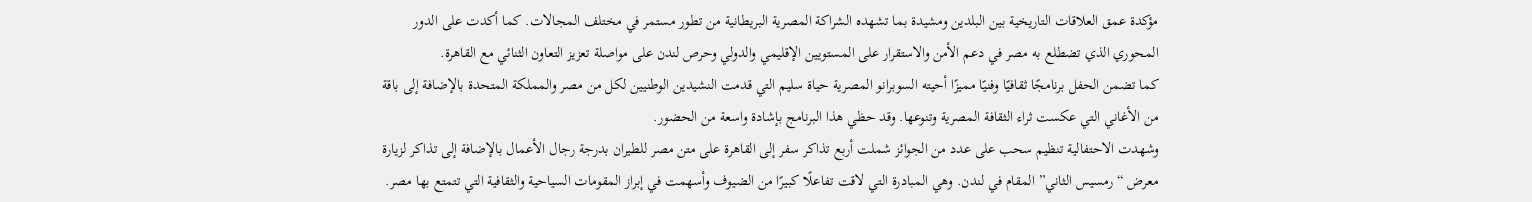مؤكدة عمق العلاقات التاريخية بين البلدين ومشيدة بما تشهده الشراكة المصرية البريطانية من تطور مستمر في مختلف المجالات. كما أكدت على الدور المحوري الذي تضطلع به مصر في دعم الأمن والاستقرار على المستويين الإقليمي والدولي وحرص لندن على مواصلة تعزيز التعاون الثنائي مع القاهرة.
كما تضمن الحفل برنامجًا ثقافيًا وفنيًا مميزًا أحيته السوبرانو المصرية حياة سليم التي قدمت النشيدين الوطنيين لكل من مصر والمملكة المتحدة بالإضافة إلى باقة من الأغاني التي عكست ثراء الثقافة المصرية وتنوعها. وقد حظي هذا البرنامج بإشادة واسعة من الحضور.
وشهدت الاحتفالية تنظيم سحب على عدد من الجوائز شملت أربع تذاكر سفر إلى القاهرة على متن مصر للطيران بدرجة رجال الأعمال بالإضافة إلى تذاكر لزيارة معرض “رمسيس الثاني” المقام في لندن. وهي المبادرة التي لاقت تفاعلًا كبيرًا من الضيوف وأسهمت في إبراز المقومات السياحية والثقافية التي تتمتع بها مصر.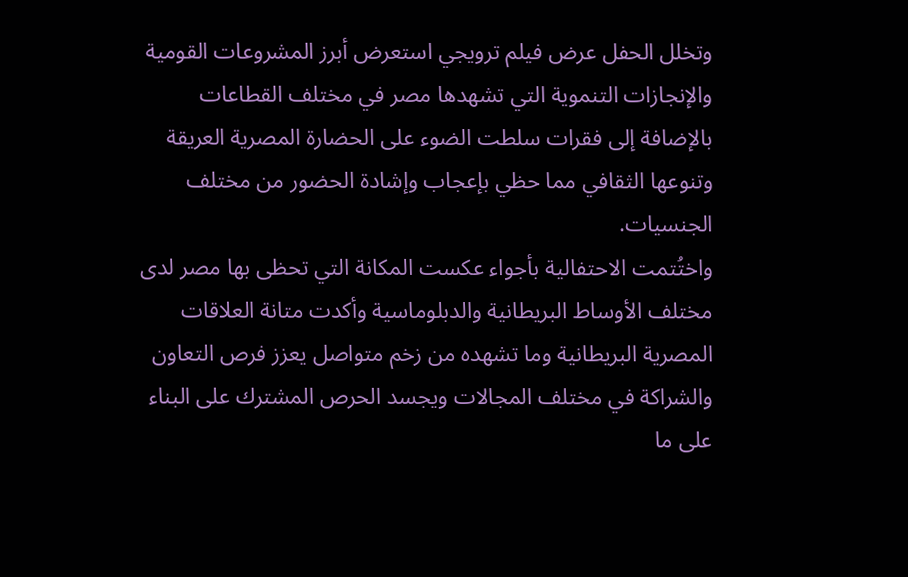وتخلل الحفل عرض فيلم ترويجي استعرض أبرز المشروعات القومية والإنجازات التنموية التي تشهدها مصر في مختلف القطاعات بالإضافة إلى فقرات سلطت الضوء على الحضارة المصرية العريقة وتنوعها الثقافي مما حظي بإعجاب وإشادة الحضور من مختلف الجنسيات.
واختُتمت الاحتفالية بأجواء عكست المكانة التي تحظى بها مصر لدى مختلف الأوساط البريطانية والدبلوماسية وأكدت متانة العلاقات المصرية البريطانية وما تشهده من زخم متواصل يعزز فرص التعاون والشراكة في مختلف المجالات ويجسد الحرص المشترك على البناء على ما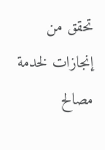تحقق من إنجازات لخدمة مصالح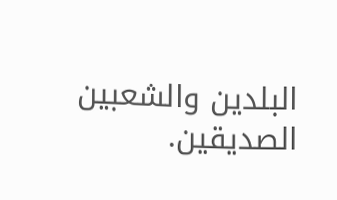البلدين والشعبين الصديقين.